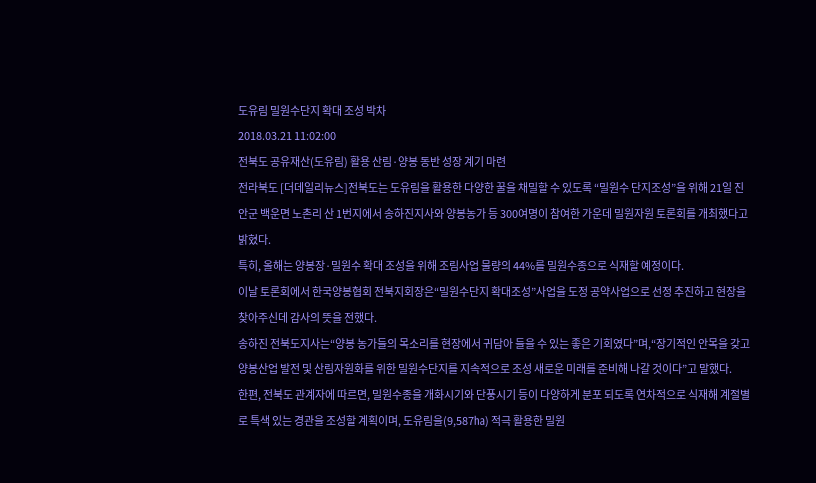도유림 밀원수단지 확대 조성 박차
2018.03.21 11:02:00
전북도 공유재산(도유림) 활용 산림·양봉 동반 성장 계기 마련
전라북도 [더데일리뉴스]전북도는 도유림을 활용한 다양한 꿀을 채밀할 수 있도록 “밀원수 단지조성”을 위해 21일 진안군 백운면 노촌리 산 1번지에서 송하진지사와 양봉농가 등 300여명이 참여한 가운데 밀원자원 토론회를 개최했다고 밝혔다.
특히, 올해는 양봉장·밀원수 확대 조성을 위해 조림사업 물량의 44%를 밀원수종으로 식재할 예정이다.
이날 토론회에서 한국양봉협회 전북지회장은“밀원수단지 확대조성”사업을 도정 공약사업으로 선정 추진하고 현장을 찾아주신데 감사의 뜻을 전했다.
송하진 전북도지사는“양봉 농가들의 목소리를 현장에서 귀담아 들을 수 있는 좋은 기회였다”며,“장기적인 안목을 갖고 양봉산업 발전 및 산림자원화를 위한 밀원수단지를 지속적으로 조성 새로운 미래를 준비해 나갈 것이다”고 말했다.
한편, 전북도 관계자에 따르면, 밀원수종을 개화시기와 단풍시기 등이 다양하게 분포 되도록 연차적으로 식재해 계절별로 특색 있는 경관을 조성할 계획이며, 도유림을(9,587㏊) 적극 활용한 밀원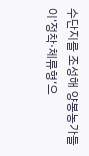수단지를 조성해 양봉농가들이‘정착·체류형‘으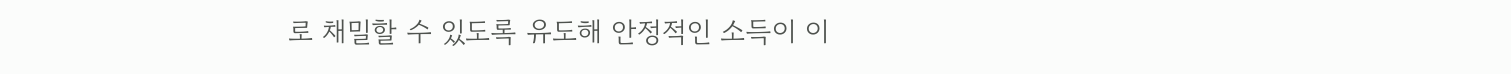로 채밀할 수 있도록 유도해 안정적인 소득이 이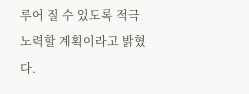루어 질 수 있도록 적극 노력할 계획이라고 밝혔다.